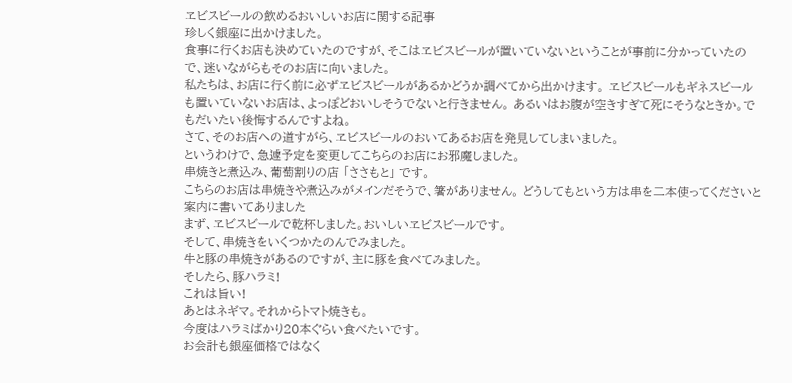ヱビスビールの飲めるおいしいお店に関する記事
珍しく銀座に出かけました。
食事に行くお店も決めていたのですが、そこはヱビスビールが置いていないということが事前に分かっていたので、迷いながらもそのお店に向いました。
私たちは、お店に行く前に必ずヱビスビールがあるかどうか調べてから出かけます。 ヱビスビールもギネスビールも置いていないお店は、よっぽどおいしそうでないと行きません。 あるいはお腹が空きすぎて死にそうなときか。でもだいたい後悔するんですよね。
さて、そのお店への道すがら、ヱビスビールのおいてあるお店を発見してしまいました。
というわけで、急遽予定を変更してこちらのお店にお邪魔しました。
串焼きと煮込み、葡萄割りの店 「ささもと」 です。
こちらのお店は串焼きや煮込みがメインだそうで、箸がありません。 どうしてもという方は串を二本使ってくださいと案内に書いてありました
まず、ヱビスビールで乾杯しました。おいしいヱビスビールです。
そして、串焼きをいくつかたのんでみました。
牛と豚の串焼きがあるのですが、主に豚を食べてみました。
そしたら、豚ハラミ!
これは旨い!
あとはネギマ。それからトマト焼きも。
今度はハラミばかり20本ぐらい食べたいです。
お会計も銀座価格ではなく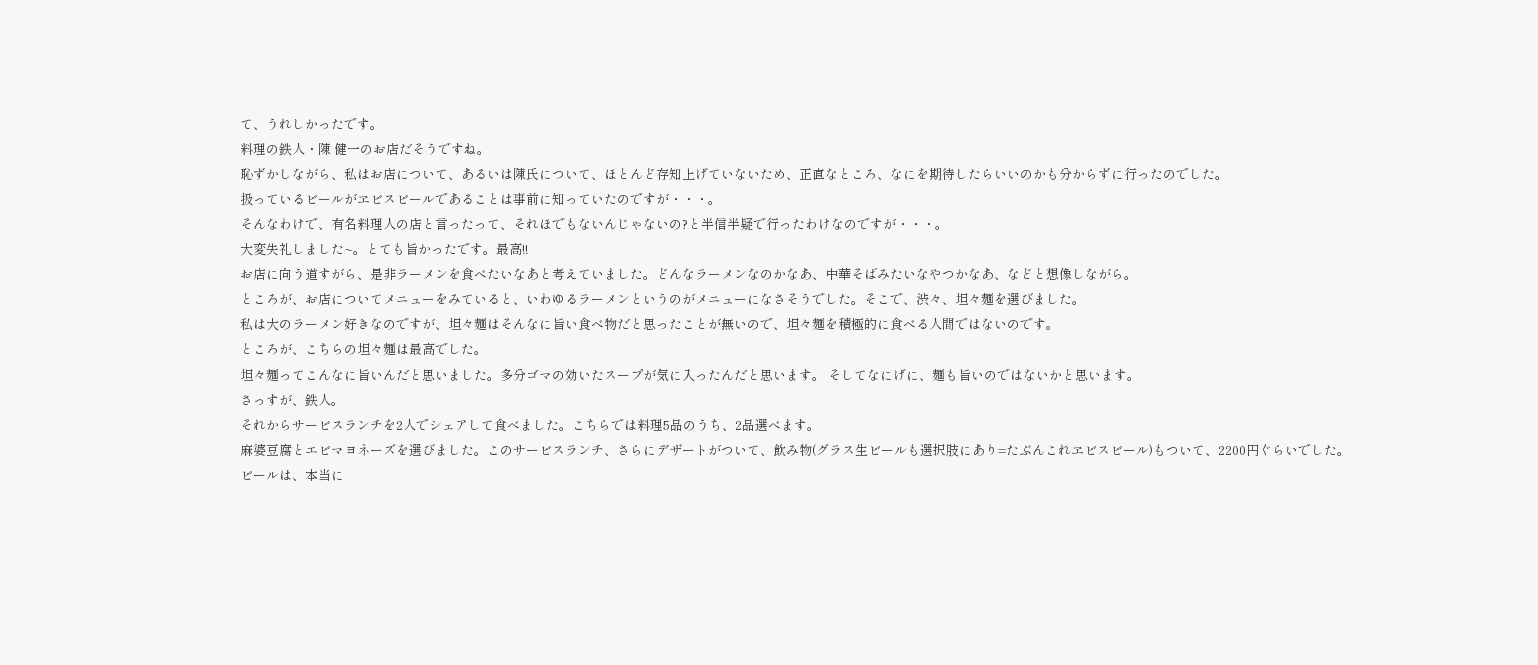て、うれしかったです。
料理の鉄人・陳 健一のお店だそうですね。
恥ずかしながら、私はお店について、あるいは陳氏について、ほとんど存知上げていないため、正直なところ、なにを期待したらいいのかも分からずに行ったのでした。
扱っているビールがヱビスビールであることは事前に知っていたのですが・・・。
そんなわけで、有名料理人の店と言ったって、それほでもないんじゃないの?と半信半疑で行ったわけなのですが・・・。
大変失礼しました~。とても旨かったです。最高!!
お店に向う道すがら、是非ラーメンを食べたいなあと考えていました。どんなラーメンなのかなあ、中華そばみたいなやつかなあ、などと想像しながら。
ところが、お店についてメニューをみていると、いわゆるラーメンというのがメニューになさそうでした。そこで、渋々、坦々麺を選びました。
私は大のラーメン好きなのですが、坦々麺はそんなに旨い食べ物だと思ったことが無いので、坦々麺を積極的に食べる人間ではないのです。
ところが、こちらの坦々麺は最高でした。
坦々麺ってこんなに旨いんだと思いました。多分ゴマの効いたスープが気に入ったんだと思います。 そしてなにげに、麺も旨いのではないかと思います。
さっすが、鉄人。
それからサービスランチを2人でシェアして食べました。こちらでは料理5品のうち、2品選べます。
麻婆豆腐とエビマヨネーズを選びました。このサービスランチ、さらにデザートがついて、飲み物(グラス生ビールも選択肢にあり=たぶんこれヱビスビール)もついて、2200円ぐらいでした。
ビールは、本当に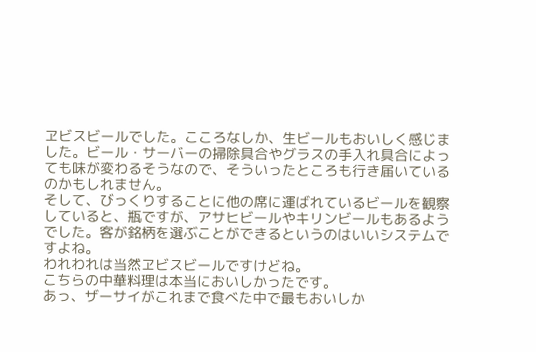ヱビスビールでした。こころなしか、生ビールもおいしく感じました。ビール・サーバーの掃除具合やグラスの手入れ具合によっても味が変わるそうなので、そういったところも行き届いているのかもしれません。
そして、びっくりすることに他の席に運ばれているビールを観察していると、瓶ですが、アサヒビールやキリンビールもあるようでした。客が銘柄を選ぶことができるというのはいいシステムですよね。
われわれは当然ヱビスビールですけどね。
こちらの中華料理は本当においしかったです。
あっ、ザーサイがこれまで食べた中で最もおいしか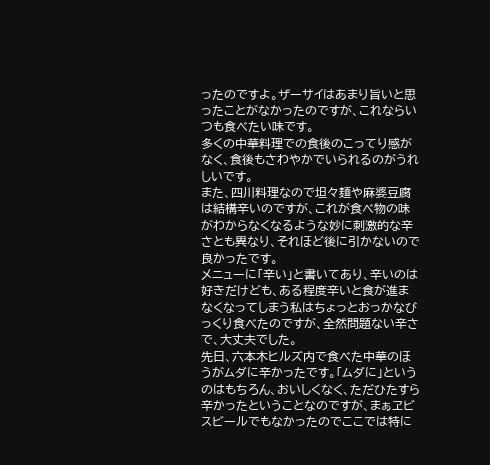ったのですよ。ザーサイはあまり旨いと思ったことがなかったのですが、これならいつも食べたい味です。
多くの中華料理での食後のこってり感がなく、食後もさわやかでいられるのがうれしいです。
また、四川料理なので坦々麺や麻婆豆腐は結構辛いのですが、これが食べ物の味がわからなくなるような妙に刺激的な辛さとも異なり、それほど後に引かないので良かったです。
メニューに「辛い」と書いてあり、辛いのは好きだけども、ある程度辛いと食が進まなくなってしまう私はちょっとおっかなびっくり食べたのですが、全然問題ない辛さで、大丈夫でした。
先日、六本木ヒルズ内で食べた中華のほうがムダに辛かったです。「ムダに」というのはもちろん、おいしくなく、ただひたすら辛かったということなのですが、まぁヱビスビールでもなかったのでここでは特に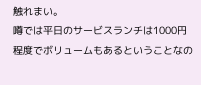触れまい。
噂では平日のサービスランチは1000円程度でボリュームもあるということなの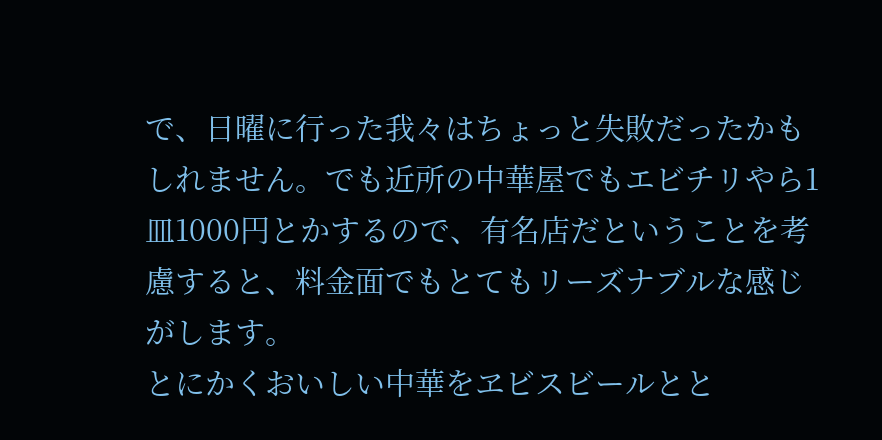で、日曜に行った我々はちょっと失敗だったかもしれません。でも近所の中華屋でもエビチリやら1皿1000円とかするので、有名店だということを考慮すると、料金面でもとてもリーズナブルな感じがします。
とにかくおいしい中華をヱビスビールとと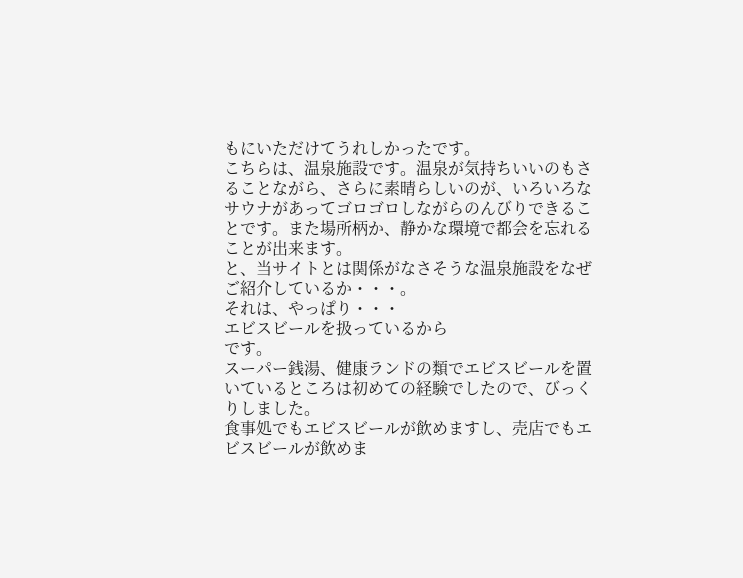もにいただけてうれしかったです。
こちらは、温泉施設です。温泉が気持ちいいのもさることながら、さらに素晴らしいのが、いろいろなサウナがあってゴロゴロしながらのんびりできることです。また場所柄か、静かな環境で都会を忘れることが出来ます。
と、当サイトとは関係がなさそうな温泉施設をなぜご紹介しているか・・・。
それは、やっぱり・・・
エビスビールを扱っているから
です。
スーパー銭湯、健康ランドの類でエビスビールを置いているところは初めての経験でしたので、びっくりしました。
食事処でもエビスビールが飲めますし、売店でもエビスビールが飲めま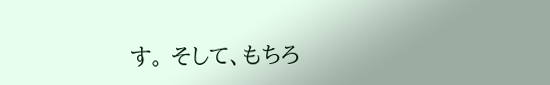す。 そして、もちろ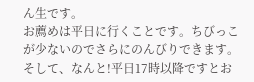ん生です。
お薦めは平日に行くことです。ちびっこが少ないのでさらにのんびりできます。 そして、なんと!平日17時以降ですとお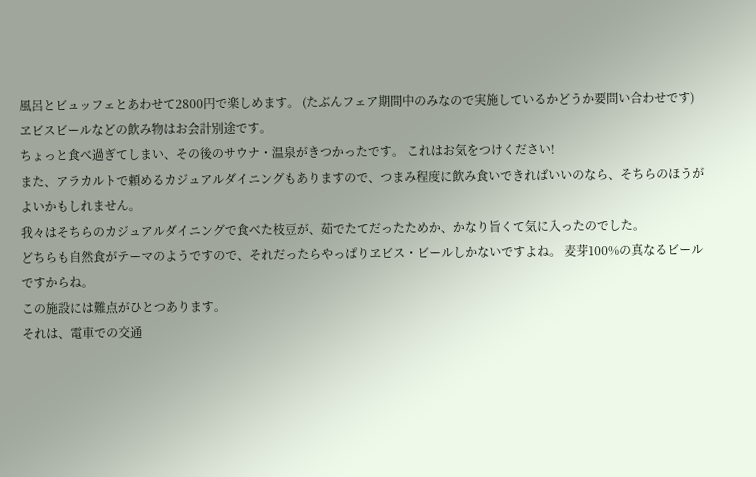風呂とビュッフェとあわせて2800円で楽しめます。 (たぶんフェア期間中のみなので実施しているかどうか要問い合わせです)
ヱビスビールなどの飲み物はお会計別途です。
ちょっと食べ過ぎてしまい、その後のサウナ・温泉がきつかったです。 これはお気をつけください!
また、アラカルトで頼めるカジュアルダイニングもありますので、つまみ程度に飲み食いできればいいのなら、そちらのほうがよいかもしれません。
我々はそちらのカジュアルダイニングで食べた枝豆が、茹でたてだったためか、かなり旨くて気に入ったのでした。
どちらも自然食がテーマのようですので、それだったらやっぱりヱビス・ビールしかないですよね。 麦芽100%の真なるビールですからね。
この施設には難点がひとつあります。
それは、電車での交通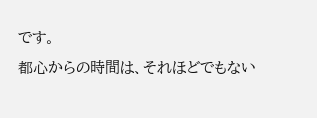です。
都心からの時間は、それほどでもない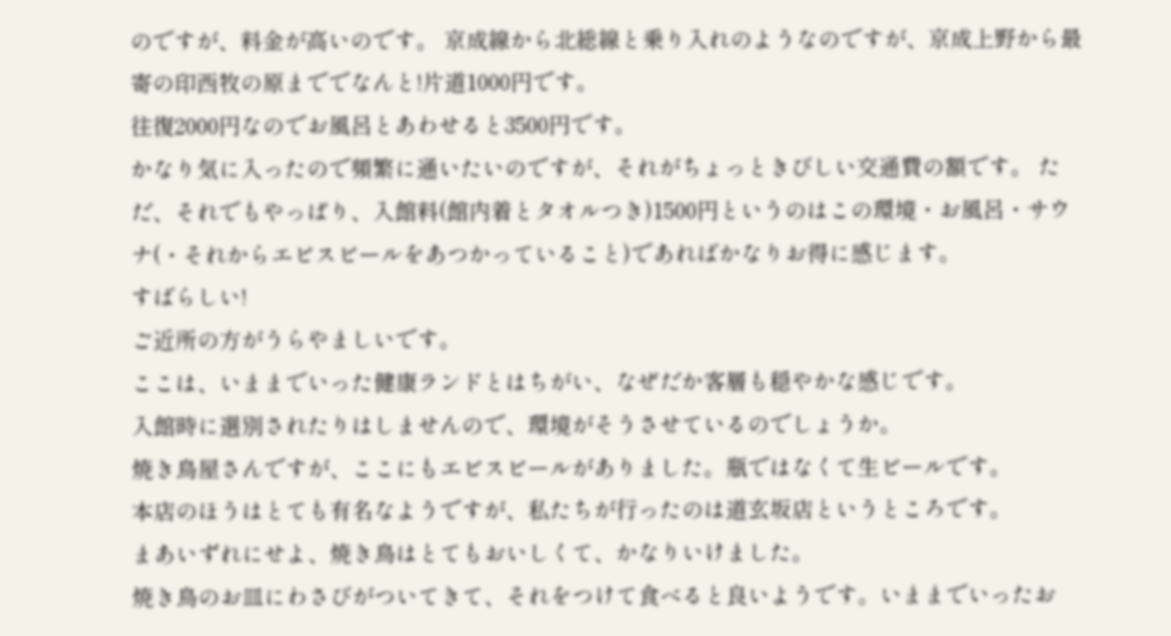のですが、料金が高いのです。 京成線から北総線と乗り入れのようなのですが、京成上野から最寄の印西牧の原まででなんと!片道1000円です。
往復2000円なのでお風呂とあわせると3500円です。
かなり気に入ったので頻繁に通いたいのですが、それがちょっときびしい交通費の額です。 ただ、それでもやっぱり、入館料(館内着とタオルつき)1500円というのはこの環境・お風呂・サウナ(・それからエビスビールをあつかっていること)であればかなりお得に感じます。
すばらしい!
ご近所の方がうらやましいです。
ここは、いままでいった健康ランドとはちがい、なぜだか客層も穏やかな感じです。
入館時に選別されたりはしませんので、環境がそうさせているのでしょうか。
焼き鳥屋さんですが、ここにもエビスビールがありました。瓶ではなくて生ビールです。
本店のほうはとても有名なようですが、私たちが行ったのは道玄坂店というところです。
まあいずれにせよ、焼き鳥はとてもおいしくて、かなりいけました。
焼き鳥のお皿にわさびがついてきて、それをつけて食べると良いようです。いままでいったお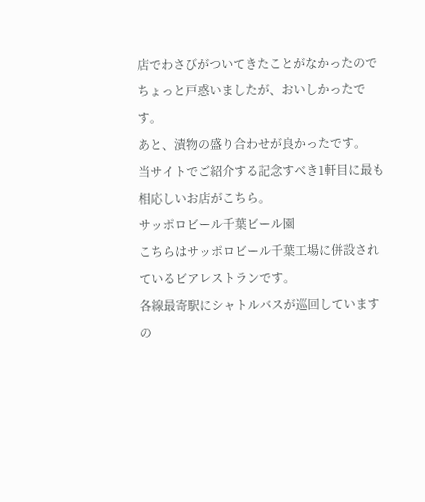店でわさびがついてきたことがなかったのでちょっと戸惑いましたが、おいしかったです。
あと、漬物の盛り合わせが良かったです。
当サイトでご紹介する記念すべき1軒目に最も相応しいお店がこちら。
サッポロビール千葉ビール園
こちらはサッポロビール千葉工場に併設されているビアレストランです。
各線最寄駅にシャトルバスが巡回していますの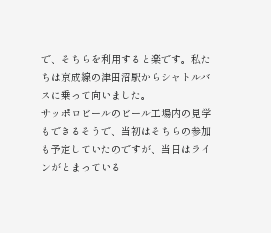で、そちらを利用すると楽です。私たちは京成線の津田沼駅からシャトルバスに乗って向いました。
サッポロビールのビール工場内の見学もできるそうで、当初はそちらの参加も予定していたのですが、当日はラインがとまっている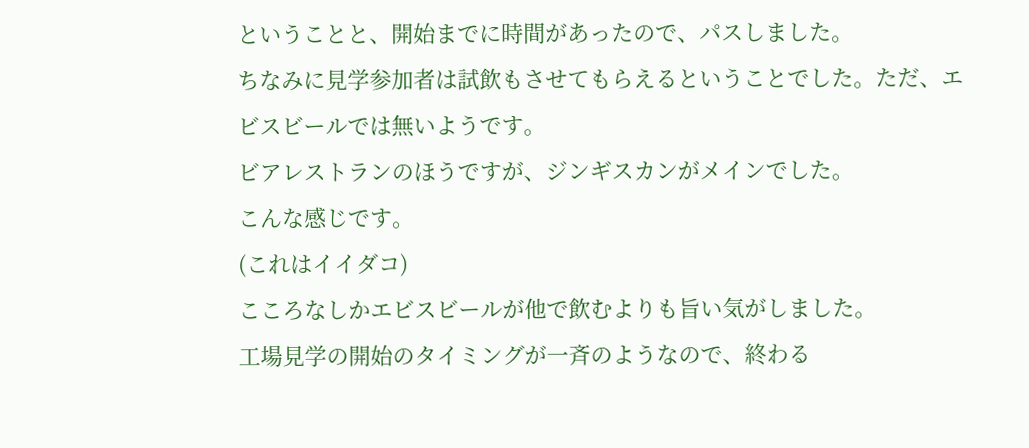ということと、開始までに時間があったので、パスしました。
ちなみに見学参加者は試飲もさせてもらえるということでした。ただ、エビスビールでは無いようです。
ビアレストランのほうですが、ジンギスカンがメインでした。
こんな感じです。
(これはイイダコ)
こころなしかエビスビールが他で飲むよりも旨い気がしました。
工場見学の開始のタイミングが一斉のようなので、終わる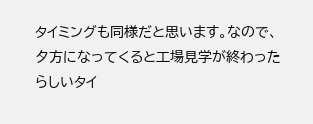タイミングも同様だと思います。なので、夕方になってくると工場見学が終わったらしいタイ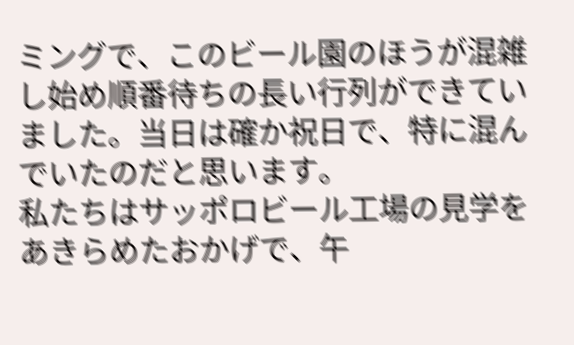ミングで、このビール園のほうが混雑し始め順番待ちの長い行列ができていました。当日は確か祝日で、特に混んでいたのだと思います。
私たちはサッポロビール工場の見学をあきらめたおかげで、午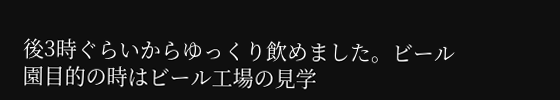後3時ぐらいからゆっくり飲めました。ビール園目的の時はビール工場の見学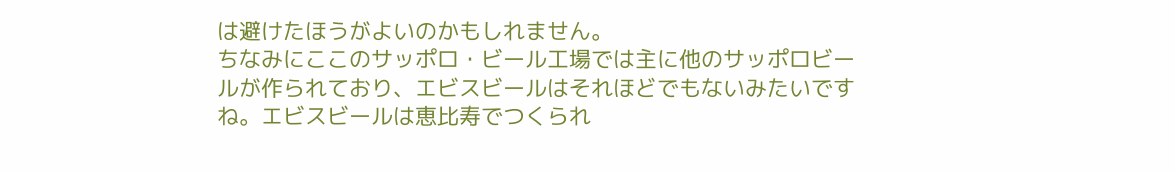は避けたほうがよいのかもしれません。
ちなみにここのサッポロ・ビール工場では主に他のサッポロビールが作られており、エビスビールはそれほどでもないみたいですね。エビスビールは恵比寿でつくられ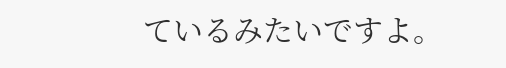ているみたいですよ。